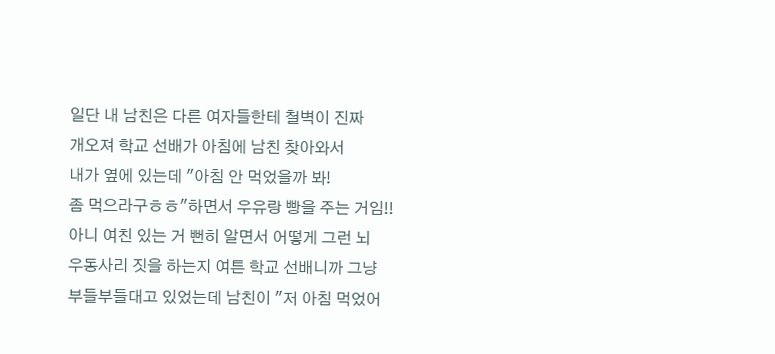일단 내 남친은 다른 여자들한테 철벽이 진짜
개오져 학교 선배가 아침에 남친 찾아와서
내가 옆에 있는데 "아침 안 먹었을까 봐!
좀 먹으라구ㅎㅎ"하면서 우유랑 빵을 주는 거임!!
아니 여친 있는 거 뻔히 알면서 어떻게 그런 뇌
우동사리 짓을 하는지 여튼 학교 선배니까 그냥
부들부들대고 있었는데 남친이 "저 아침 먹었어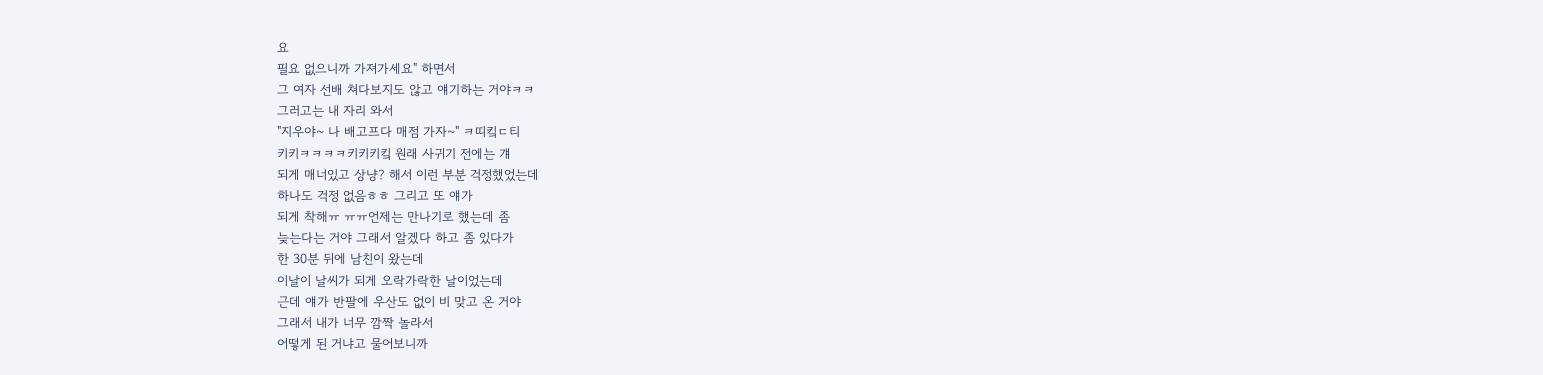요
필요 없으니까 가져가세요" 하면서
그 여자 선배 쳐다보지도 않고 얘기하는 거야ㅋㅋ
그러고는 내 자리 와서
"지우야~ 나 배고프다 매점 가자~" ㅋ띠킼ㄷ티
키키ㅋㅋㅋㅋ키키키킼 원래 사귀기 전에는 걔
되게 매너있고 상냥? 해서 이런 부분 걱정했었는데
하나도 걱정 없음ㅎㅎ 그리고 또 얘가
되게 착해ㅠ ㅠㅠ언제는 만나기로 했는데 좀
늦는다는 거야 그래서 알겠다 하고 좀 있다가
한 30분 뒤에 남친이 왔는데
이날이 날씨가 되게 오락가락한 날이었는데
근데 얘가 반팔에 우산도 없이 비 맞고 온 거야
그래서 내가 너무 깜짝 놀라서
어떻게 된 거냐고 물어보니까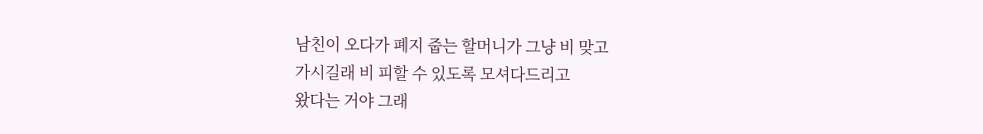남친이 오다가 폐지 줍는 할머니가 그냥 비 맞고
가시길래 비 피할 수 있도록 모셔다드리고
왔다는 거야 그래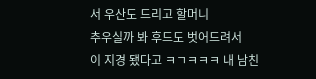서 우산도 드리고 할머니
추우실까 봐 후드도 벗어드려서
이 지경 됐다고 ㅋㄱㅋㅋㅋ 내 남친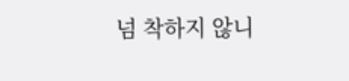넘 착하지 않니